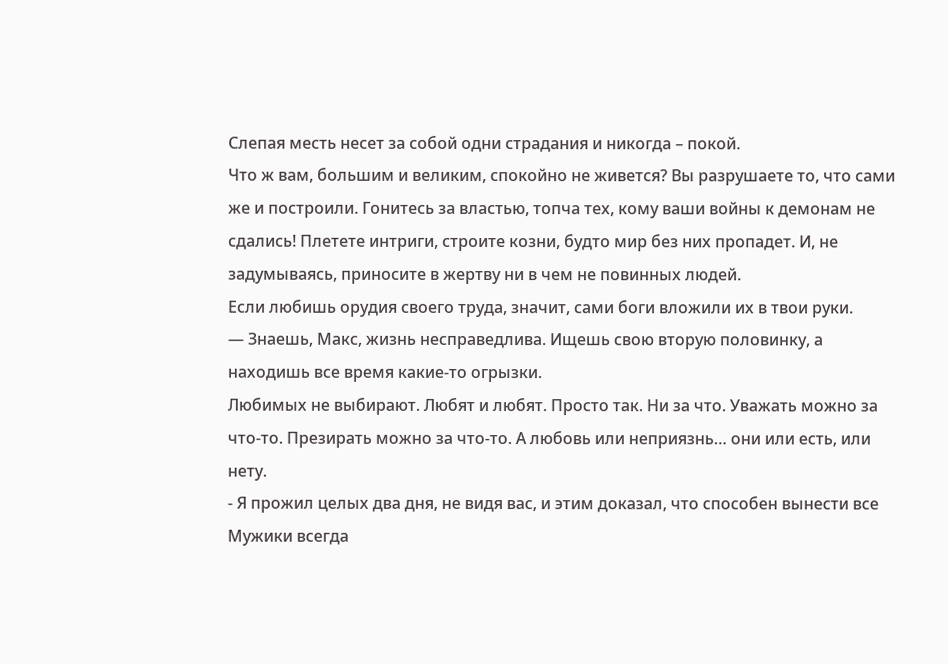Слепая месть несет за собой одни страдания и никогда – покой.
Что ж вам, большим и великим, спокойно не живется? Вы разрушаете то, что сами же и построили. Гонитесь за властью, топча тех, кому ваши войны к демонам не сдались! Плетете интриги, строите козни, будто мир без них пропадет. И, не задумываясь, приносите в жертву ни в чем не повинных людей.
Если любишь орудия своего труда, значит, сами боги вложили их в твои руки.
— Знаешь, Макс, жизнь несправедлива. Ищешь свою вторую половинку, а находишь все время какие-то огрызки.
Любимых не выбирают. Любят и любят. Просто так. Ни за что. Уважать можно за что-то. Презирать можно за что-то. А любовь или неприязнь… они или есть, или нету.
- Я прожил целых два дня, не видя вас, и этим доказал, что способен вынести все
Мужики всегда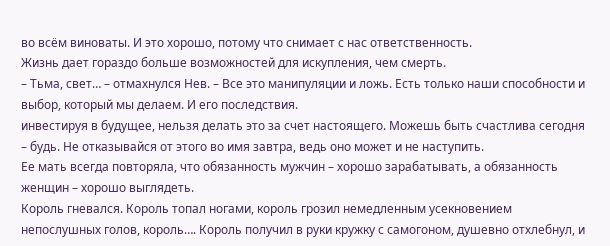во всём виноваты. И это хорошо, потому что снимает с нас ответственность.
Жизнь дает гораздо больше возможностей для искупления, чем смерть.
– Тьма, свет… – отмахнулся Нев. – Все это манипуляции и ложь. Есть только наши способности и выбор, который мы делаем. И его последствия.
инвестируя в будущее, нельзя делать это за счет настоящего. Можешь быть счастлива сегодня – будь. Не отказывайся от этого во имя завтра, ведь оно может и не наступить.
Ее мать всегда повторяла, что обязанность мужчин – хорошо зарабатывать, а обязанность женщин – хорошо выглядеть.
Король гневался. Король топал ногами, король грозил немедленным усекновением непослушных голов, король…. Король получил в руки кружку с самогоном, душевно отхлебнул, и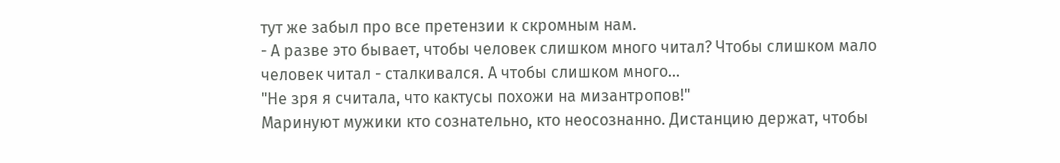тут же забыл про все претензии к скромным нам.
- А разве это бывает, чтобы человек слишком много читал? Чтобы слишком мало человек читал - сталкивался. А чтобы слишком много...
"Не зря я считала, что кактусы похожи на мизантропов!"
Маринуют мужики кто сознательно, кто неосознанно. Дистанцию держат, чтобы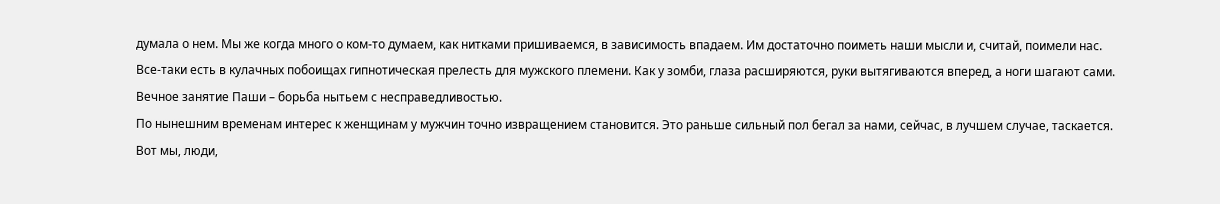думала о нем. Мы же когда много о ком-то думаем, как нитками пришиваемся, в зависимость впадаем. Им достаточно поиметь наши мысли и, считай, поимели нас.
Все-таки есть в кулачных побоищах гипнотическая прелесть для мужского племени. Как у зомби, глаза расширяются, руки вытягиваются вперед, а ноги шагают сами.
Вечное занятие Паши – борьба нытьем с несправедливостью.
По нынешним временам интерес к женщинам у мужчин точно извращением становится. Это раньше сильный пол бегал за нами, сейчас, в лучшем случае, таскается.
Вот мы, люди,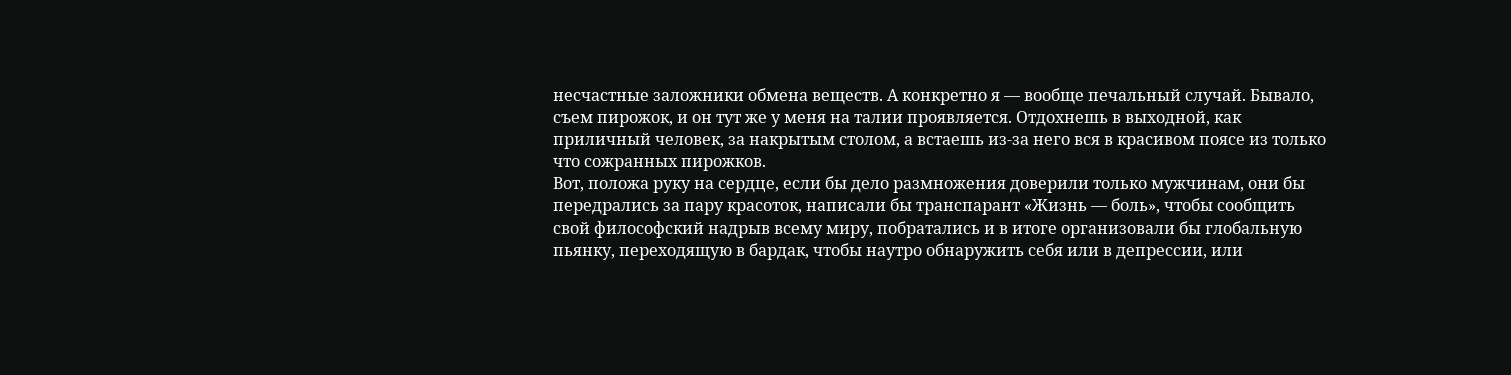несчастные заложники обмена веществ. А конкретно я — вообще печальный случай. Бывало, съем пирожок, и он тут же у меня на талии проявляется. Отдохнешь в выходной, как приличный человек, за накрытым столом, а встаешь из-за него вся в красивом поясе из только что сожранных пирожков.
Вот, положа руку на сердце, если бы дело размножения доверили только мужчинам, они бы передрались за пару красоток, написали бы транспарант «Жизнь — боль», чтобы сообщить свой философский надрыв всему миру, побратались и в итоге организовали бы глобальную пьянку, переходящую в бардак, чтобы наутро обнаружить себя или в депрессии, или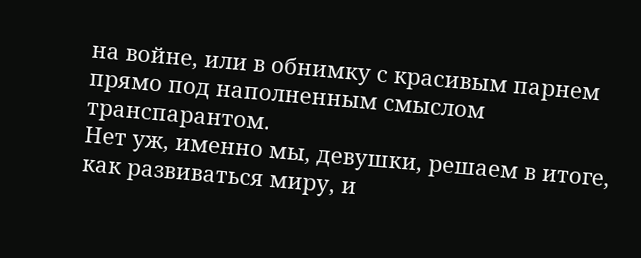на войне, или в обнимку с красивым парнем прямо под наполненным смыслом транспарантом.
Нет уж, именно мы, девушки, решаем в итоге, как развиваться миру, и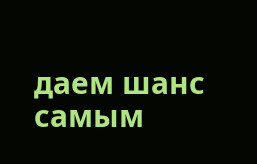даем шанс самым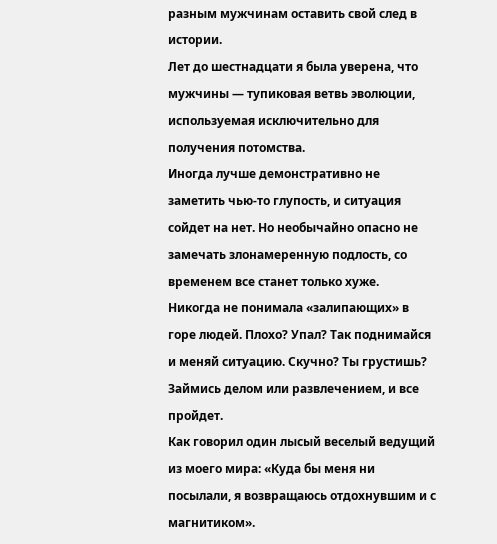разным мужчинам оставить свой след в истории.
Лет до шестнадцати я была уверена, что мужчины — тупиковая ветвь эволюции, используемая исключительно для получения потомства.
Иногда лучше демонстративно не заметить чью-то глупость, и ситуация сойдет на нет. Но необычайно опасно не замечать злонамеренную подлость, со временем все станет только хуже.
Никогда не понимала «залипающих» в горе людей. Плохо? Упал? Так поднимайся и меняй ситуацию. Скучно? Ты грустишь? Займись делом или развлечением, и все пройдет.
Как говорил один лысый веселый ведущий из моего мира: «Куда бы меня ни посылали, я возвращаюсь отдохнувшим и с магнитиком».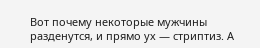Вот почему некоторые мужчины разденутся, и прямо ух — стриптиз. А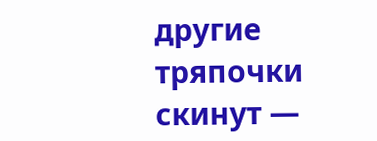другие тряпочки скинут —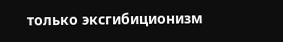только эксгибиционизм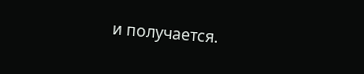и получается.